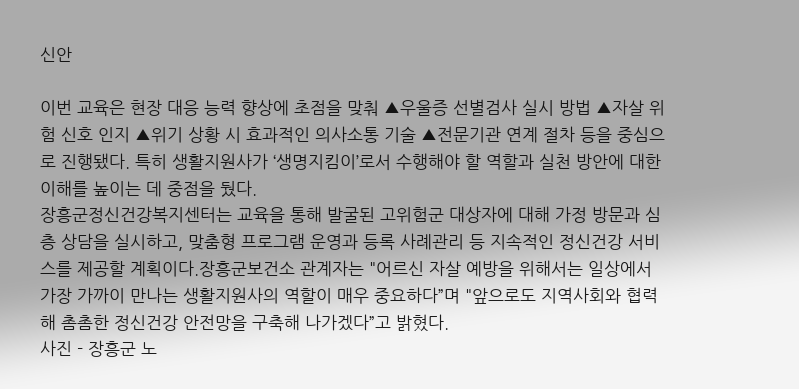신안

이번 교육은 현장 대응 능력 향상에 초점을 맞춰 ▲우울증 선별검사 실시 방법 ▲자살 위험 신호 인지 ▲위기 상황 시 효과적인 의사소통 기술 ▲전문기관 연계 절차 등을 중심으로 진행됐다. 특히 생활지원사가 ‘생명지킴이’로서 수행해야 할 역할과 실천 방안에 대한 이해를 높이는 데 중점을 뒀다.
장흥군정신건강복지센터는 교육을 통해 발굴된 고위험군 대상자에 대해 가정 방문과 심층 상담을 실시하고, 맞춤형 프로그램 운영과 등록 사례관리 등 지속적인 정신건강 서비스를 제공할 계획이다.장흥군보건소 관계자는 "어르신 자살 예방을 위해서는 일상에서 가장 가까이 만나는 생활지원사의 역할이 매우 중요하다”며 "앞으로도 지역사회와 협력해 촘촘한 정신건강 안전망을 구축해 나가겠다”고 밝혔다.
사진 - 장흥군 노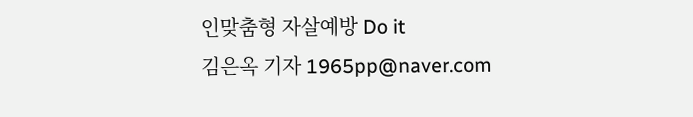인맞춤형 자살예방 Do it
김은옥 기자 1965pp@naver.com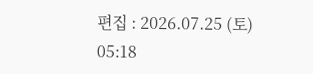편집 : 2026.07.25 (토) 05:18